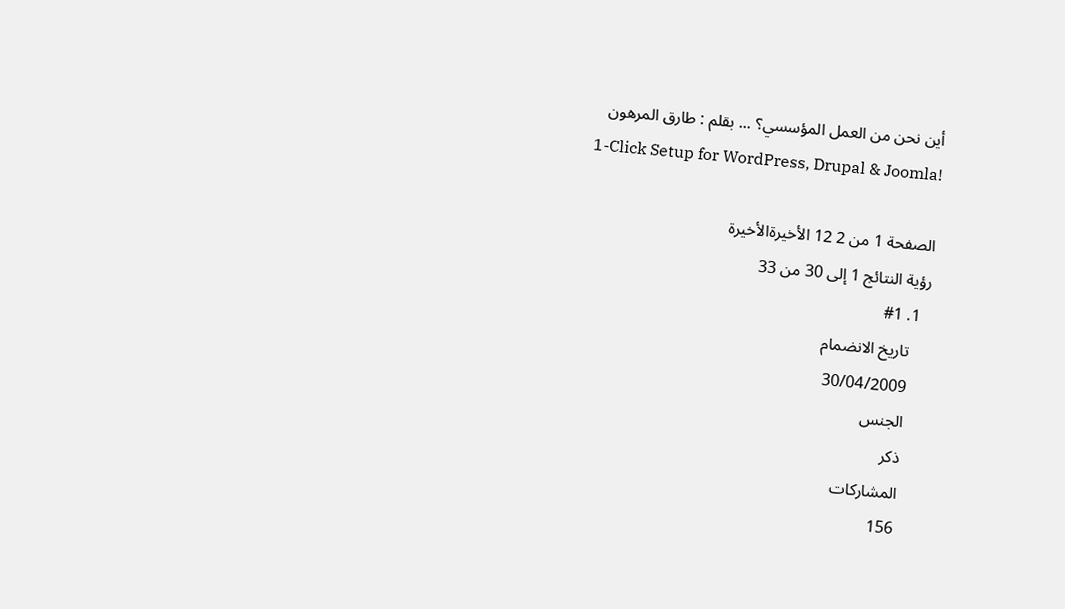أين نحن من العمل المؤسسي؟ ... بقلم : طارق المرهون
1-Click Setup for WordPress, Drupal & Joomla!

الصفحة 1 من 2 12 الأخيرةالأخيرة
رؤية النتائج 1 إلى 30 من 33
  1. #1
    تاريخ الانضمام
    30/04/2009
    الجنس
    ذكر
    المشاركات
    156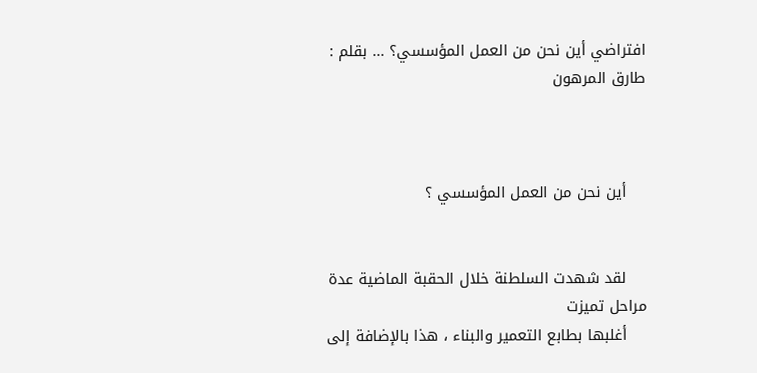افتراضي أين نحن من العمل المؤسسي؟ ... بقلم : طارق المرهون



    أين نحن من العمل المؤسسي ؟


    لقد شهدت السلطنة خلال الحقبة الماضية عدة مراحل تميزت
    أغلبها بطابع التعمير والبناء ، هذا بالإضافة إلى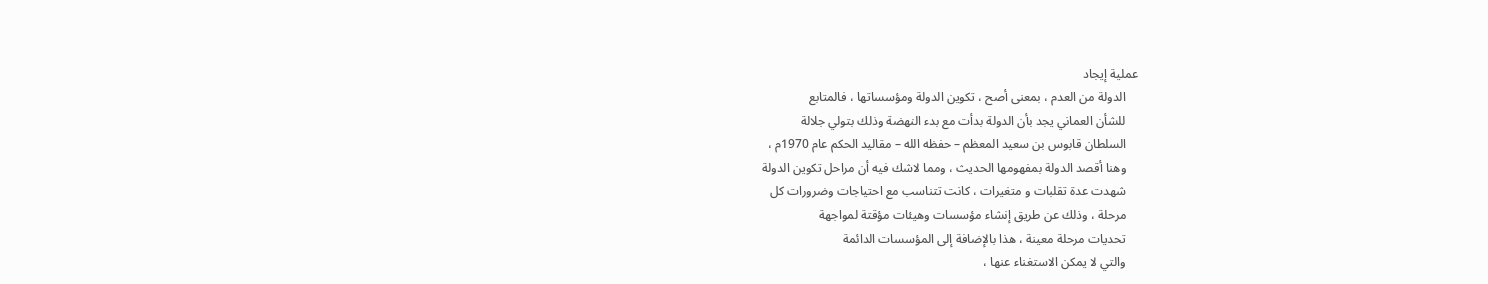عملية إيجاد
    الدولة من العدم ، بمعنى أصح ، تكوين الدولة ومؤسساتها ، فالمتابع
    للشأن العماني يجد بأن الدولة بدأت مع بدء النهضة وذلك بتولي جلالة
    السلطان قابوس بن سعيد المعظم – حفظه الله – مقاليد الحكم عام 1970م ،
    وهنا أقصد الدولة بمفهومها الحديث ، ومما لاشك فيه أن مراحل تكوين الدولة
    شهدت عدة تقلبات و متغيرات ، كانت تتناسب مع احتياجات وضرورات كل
    مرحلة ، وذلك عن طريق إنشاء مؤسسات وهيئات مؤقتة لمواجهة
    تحديات مرحلة معينة ، هذا بالإضافة إلى المؤسسات الدائمة
    والتي لا يمكن الاستغناء عنها ،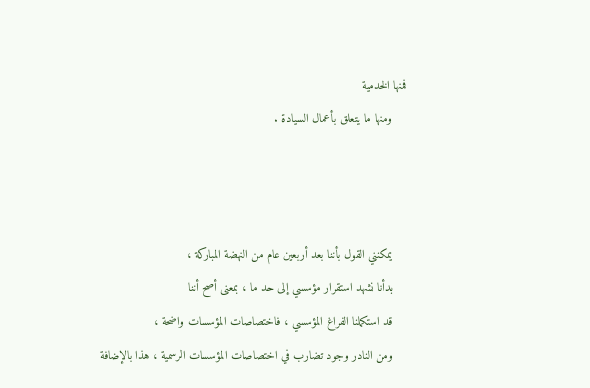فمنها الخدمية
    ومنها ما يتعلق بأعمال السيادة .



    يمكنني القول بأننا بعد أربعين عام من النهضة المباركة ،
    بدأنا نشهد استقرار مؤسسي إلى حد ما ، بمعنى أصح أننا
    قد استكملنا الفراغ المؤسسي ، فاختصاصات المؤسسات واضحة ،
    ومن النادر وجود تضارب في اختصاصات المؤسسات الرسمية ، هذا بالإضافة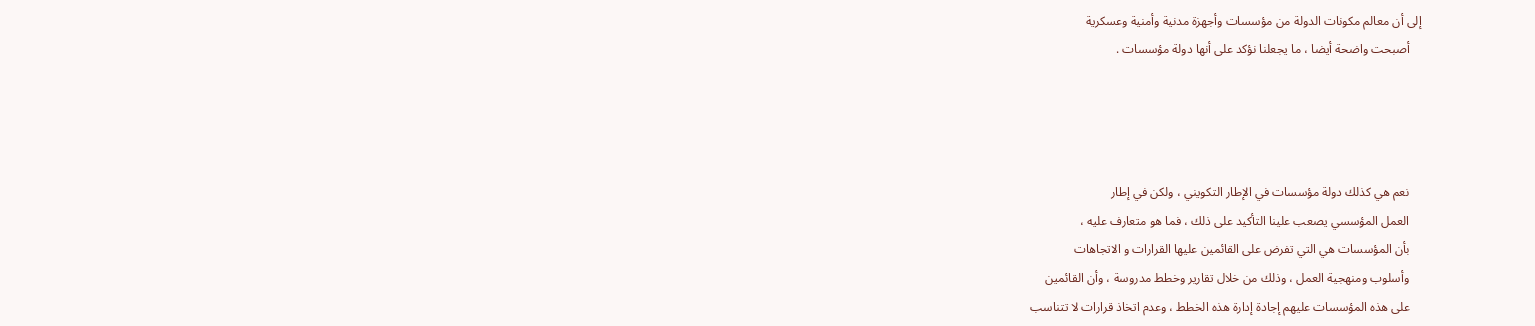إلى أن معالم مكونات الدولة من مؤسسات وأجهزة مدنية وأمنية وعسكرية
    أصبحت واضحة أيضا ، ما يجعلنا نؤكد على أنها دولة مؤسسات .




    نعم هي كذلك دولة مؤسسات في الإطار التكويني ، ولكن في إطار
    العمل المؤسسي يصعب علينا التأكيد على ذلك ، فما هو متعارف عليه ،
    بأن المؤسسات هي التي تفرض على القائمين عليها القرارات و الاتجاهات
    وأسلوب ومنهجية العمل ، وذلك من خلال تقارير وخطط مدروسة ، وأن القائمين
    على هذه المؤسسات عليهم إجادة إدارة هذه الخطط ، وعدم اتخاذ قرارات لا تتناسب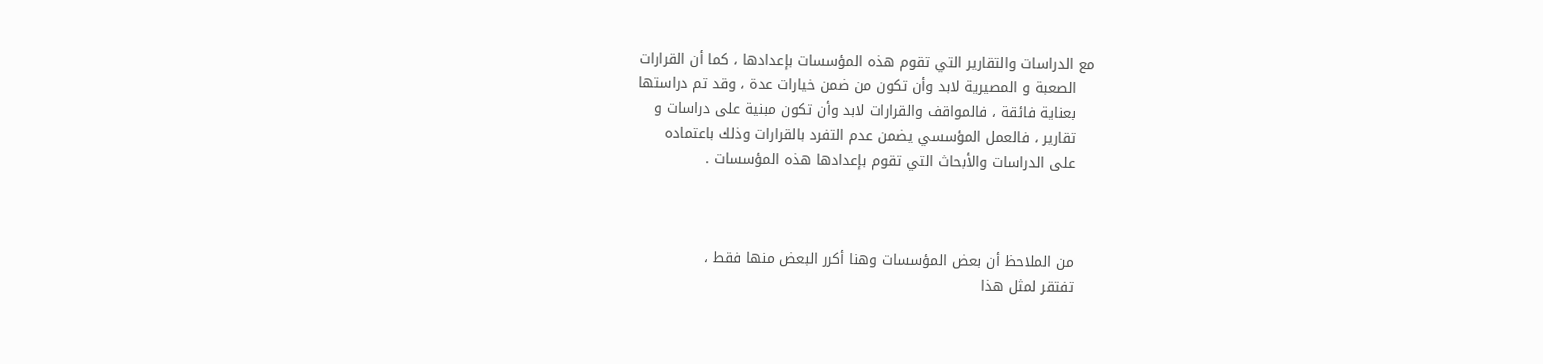مع الدراسات والتقارير التي تقوم هذه المؤسسات بإعدادها ، كما أن القرارات
    الصعبة و المصيرية لابد وأن تكون من ضمن خيارات عدة ، وقد تم دراستها
    بعناية فائقة ، فالمواقف والقرارات لابد وأن تكون مبنية على دراسات و
    تقارير ، فالعمل المؤسسي يضمن عدم التفرد بالقرارات وذلك باعتماده
    على الدراسات والأبحاث التي تقوم بإعدادها هذه المؤسسات .



    من الملاحظ أن بعض المؤسسات وهنا أكرر البعض منها فقط ،
    تفتقر لمثل هذا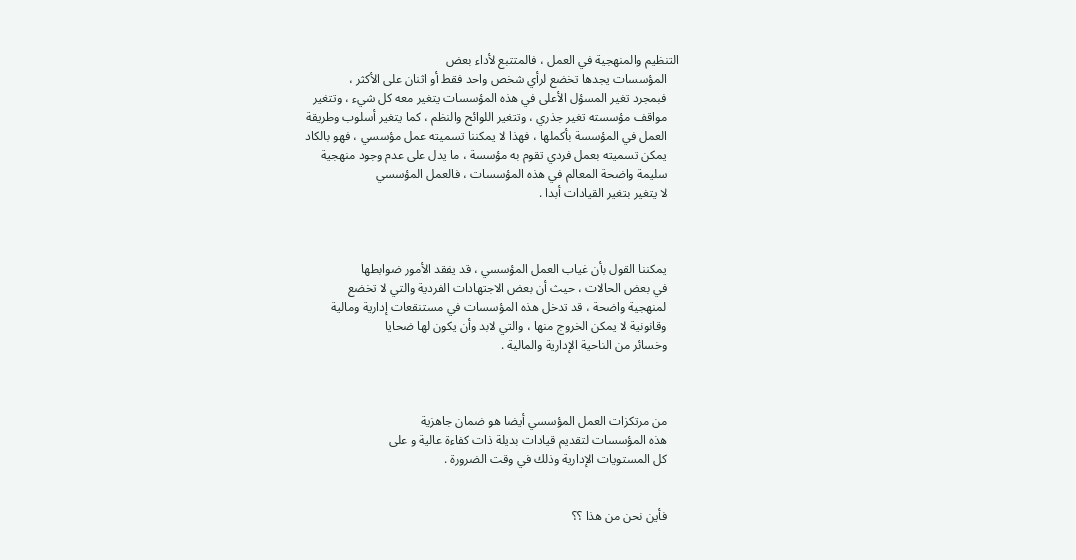التنظيم والمنهجية في العمل ، فالمتتبع لأداء بعض
    المؤسسات يجدها تخضع لرأي شخص واحد فقط أو اثنان على الأكثر ،
    فبمجرد تغير المسؤل الأعلى في هذه المؤسسات يتغير معه كل شيء ، وتتغير
    مواقف مؤسسته تغير جذري ، وتتغير اللوائح والنظم ، كما يتغير أسلوب وطريقة
    العمل في المؤسسة بأكملها ، فهذا لا يمكننا تسميته عمل مؤسسي ، فهو بالكاد
    يمكن تسميته بعمل فردي تقوم به مؤسسة ، ما يدل على عدم وجود منهجية
    سليمة واضحة المعالم في هذه المؤسسات ، فالعمل المؤسسي
    لا يتغير بتغير القيادات أبدا .



    يمكننا القول بأن غياب العمل المؤسسي ، قد يفقد الأمور ضوابطها
    في بعض الحالات ، حيث أن بعض الاجتهادات الفردية والتي لا تخضع
    لمنهجية واضحة ، قد تدخل هذه المؤسسات في مستنقعات إدارية ومالية
    وقانونية لا يمكن الخروج منها ، والتي لابد وأن يكون لها ضحايا
    وخسائر من الناحية الإدارية والمالية .



    من مرتكزات العمل المؤسسي أيضا هو ضمان جاهزية
    هذه المؤسسات لتقديم قيادات بديلة ذات كفاءة عالية و على
    كل المستويات الإدارية وذلك في وقت الضرورة .


    فأين نحن من هذا ؟؟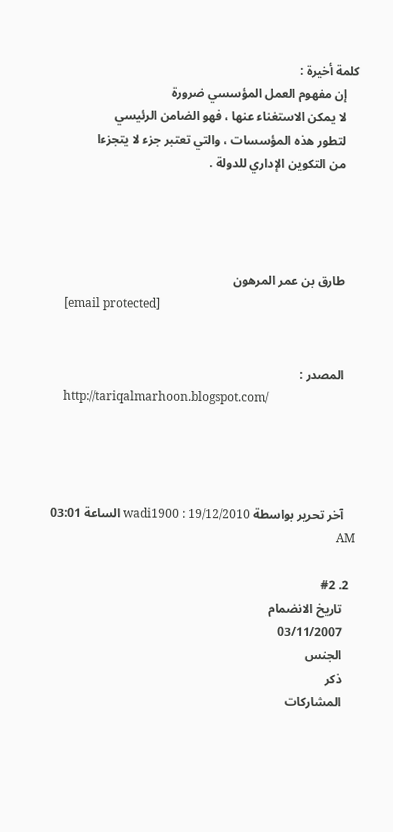كلمة أخيرة :
    إن مفهوم العمل المؤسسي ضرورة
    لا يمكن الاستغناء عنها ، فهو الضامن الرئيسي
    لتطور هذه المؤسسات ، والتي تعتبر جزء لا يتجزءا
    من التكوين الإداري للدولة .




    طارق بن عمر المرهون
    [email protected]


    المصدر :
    http://tariqalmarhoon.blogspot.com/




    آخر تحرير بواسطة wadi1900 : 19/12/2010 الساعة 03:01 AM

  2. #2
    تاريخ الانضمام
    03/11/2007
    الجنس
    ذكر
    المشاركات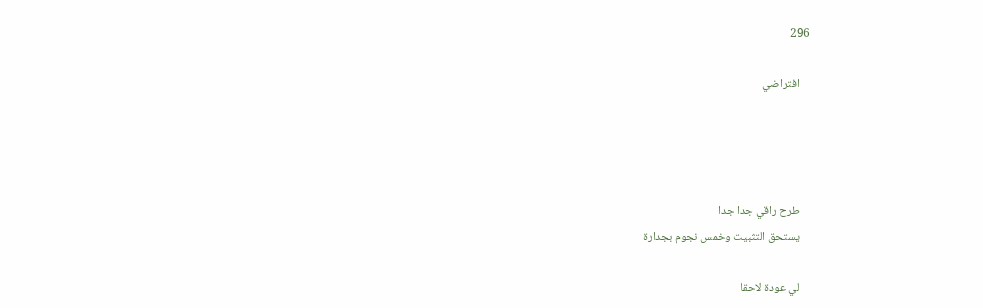296

    افتراضي




    طرح راقي جدا جدا
    يستحق التثبيت وخمس نجوم بجدارة

    لي عودة لاحقا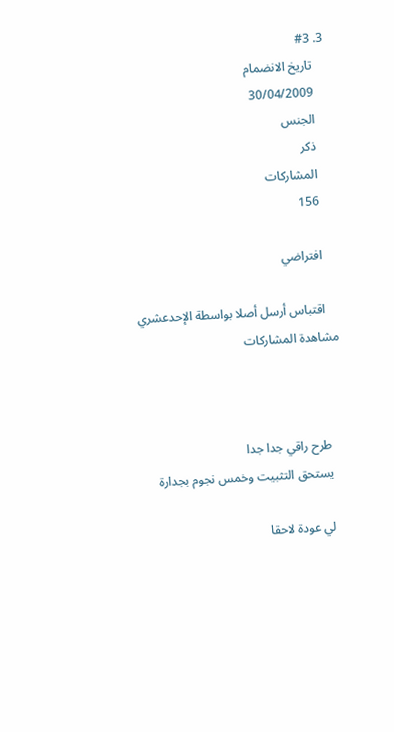3. #3
    تاريخ الانضمام
    30/04/2009
    الجنس
    ذكر
    المشاركات
    156

    افتراضي

    اقتباس أرسل أصلا بواسطة الإحدعشري مشاهدة المشاركات



    طرح راقي جدا جدا
    يستحق التثبيت وخمس نجوم بجدارة

    لي عودة لاحقا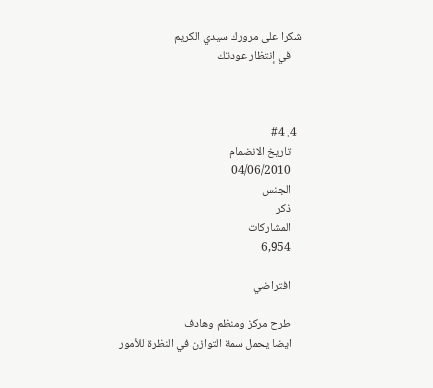شكرا على مرورك سيدي الكريم
    في إنتظار عودتك



  4. #4
    تاريخ الانضمام
    04/06/2010
    الجنس
    ذكر
    المشاركات
    6,954

    افتراضي

    طرح مركز ومنظم وهادف
    ايضا يحمل سمة التوازن في النظرة للأمور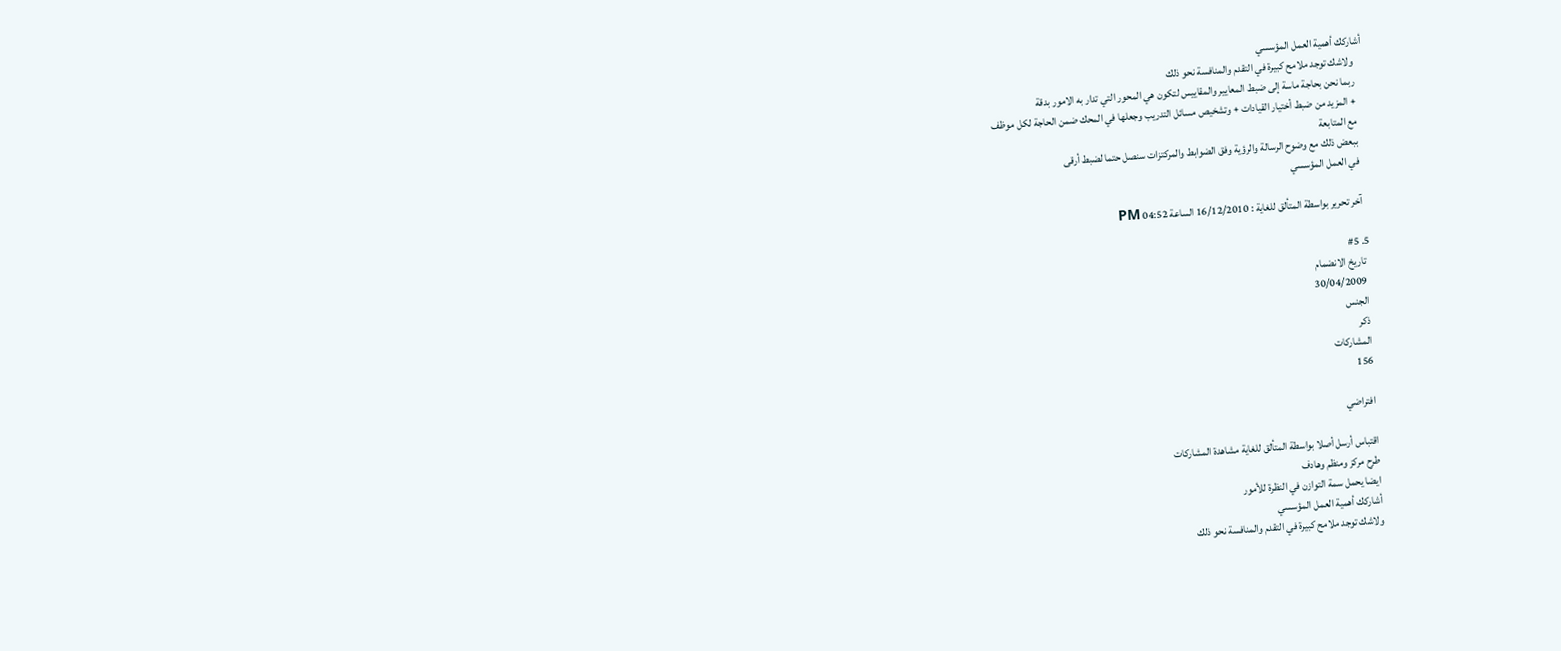أشاركك أهمية العمل المؤسسي
    ولاشك توجد ملامح كبيرة في التقدم والمنافسة نحو ذلك
    ربما نحن بحاجة ماسة إلى ضبط المعايير والمقاييس لتكون هي المحور التي تدار به الامور بدقة
    + المزيد من ضبط أختيار القيادات + وتشخيص مسائل التدريب وجعلها في المحك ضمن الحاجة لكل موظف
    مع المتابعة
    ببعض ذلك مع وضوح الرسالة والرؤية وفق الضوابط والمركتزات سنصل حتما لضبط أرقى
    في العمل المؤسسي

    آخر تحرير بواسطة المتألق للغاية : 16/12/2010 الساعة 04:52 PM

  5. #5
    تاريخ الانضمام
    30/04/2009
    الجنس
    ذكر
    المشاركات
    156

    افتراضي

    اقتباس أرسل أصلا بواسطة المتألق للغاية مشاهدة المشاركات
    طرح مركز ومنظم وهادف
    ايضا يحمل سمة التوازن في النظرة للأمور
    أشاركك أهمية العمل المؤسسي
    ولاشك توجد ملامح كبيرة في التقدم والمنافسة نحو ذلك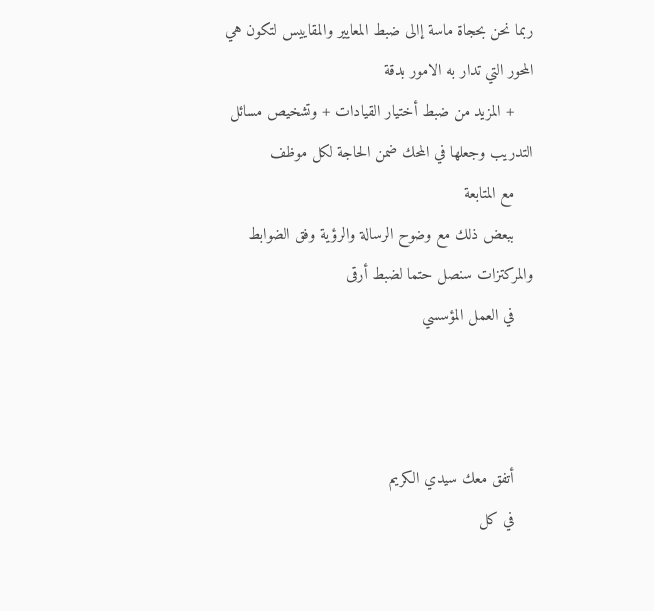ربما نحن بحجاة ماسة إالى ضبط المعايير والمقاييس لتكون هي المحور التي تدار به الامور بدقة
    + المزيد من ضبط أختيار القيادات + وتشخيص مسائل التدريب وجعلها في المحك ضمن الحاجة لكل موظف
    مع المتابعة
    ببعض ذلك مع وضوح الرسالة والرؤية وفق الضوابط والمركتزات سنصل حتما لضبط أرقى
    في العمل المؤسسي



    أتفق معك سيدي الكريم
    في كل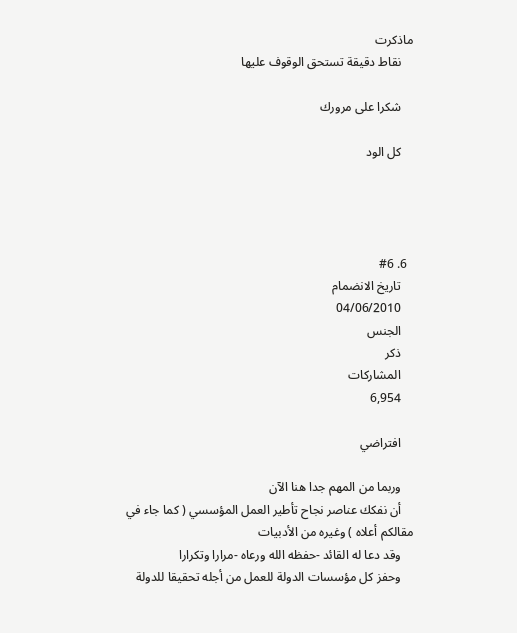ماذكرت
    نقاط دقيقة تستحق الوقوف عليها

    شكرا على مرورك

    كل الود




  6. #6
    تاريخ الانضمام
    04/06/2010
    الجنس
    ذكر
    المشاركات
    6,954

    افتراضي

    وربما من المهم جدا هنا الآن
    أن نفكك عناصر نجاح تأطير العمل المؤسسي ( كما جاء في مقالكم أعلاه ) وغيره من الأدبيات
    وقد دعا له القائد -حفظه الله ورعاه -مرارا وتكرارا
    وحفز كل مؤسسات الدولة للعمل من أجله تحقيقا للدولة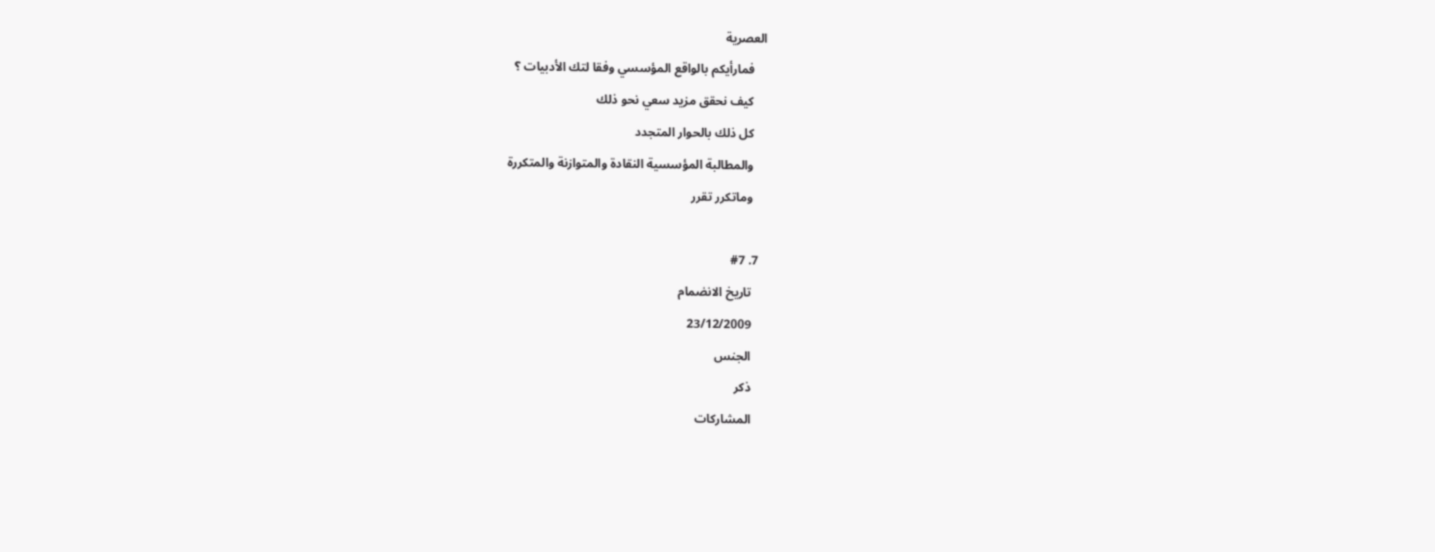العصرية
    فمارأيكم بالواقع المؤسسي وفقا لتك الأدبيات ؟
    كيف نحقق مزيد سعي نحو ذلك
    كل ذلك بالحوار المتجدد
    والمطالبة المؤسسية النقادة والمتوازنة والمتكررة
    وماتكرر تقرر

  7. #7
    تاريخ الانضمام
    23/12/2009
    الجنس
    ذكر
    المشاركات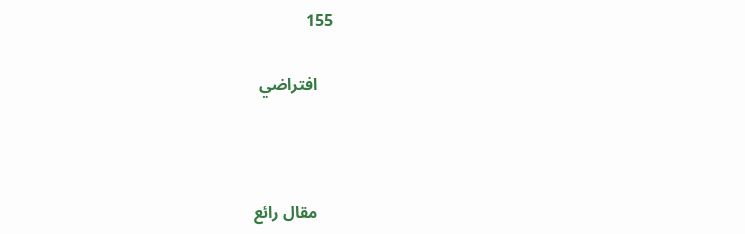155

    افتراضي



    مقال رائع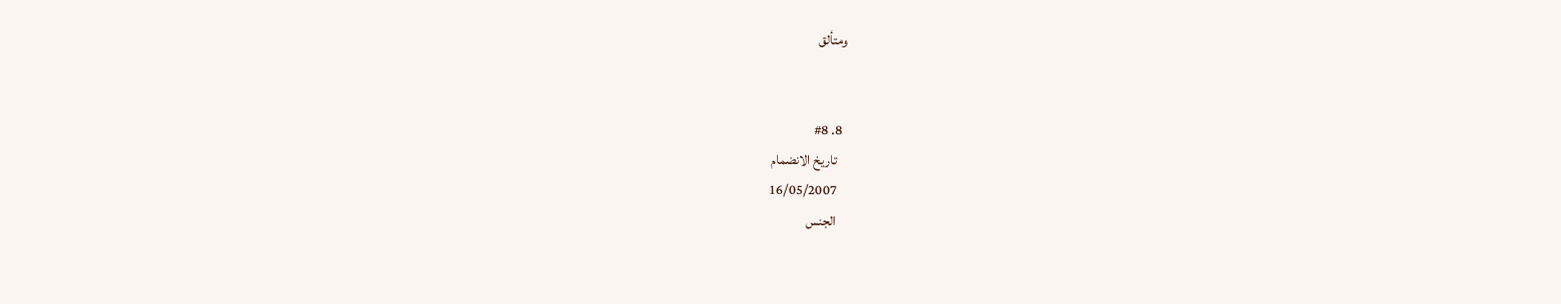ومتألق


  8. #8
    تاريخ الانضمام
    16/05/2007
    الجنس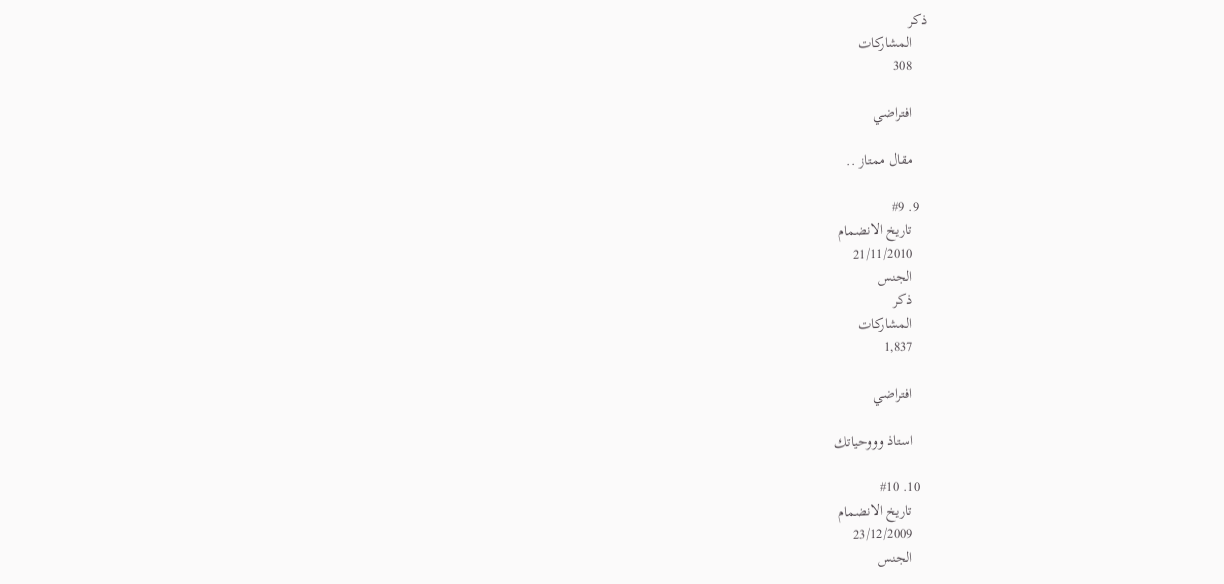ذكر
    المشاركات
    308

    افتراضي

    مقال ممتاز ..

  9. #9
    تاريخ الانضمام
    21/11/2010
    الجنس
    ذكر
    المشاركات
    1,837

    افتراضي

    استاذ وووحياتك

  10. #10
    تاريخ الانضمام
    23/12/2009
    الجنس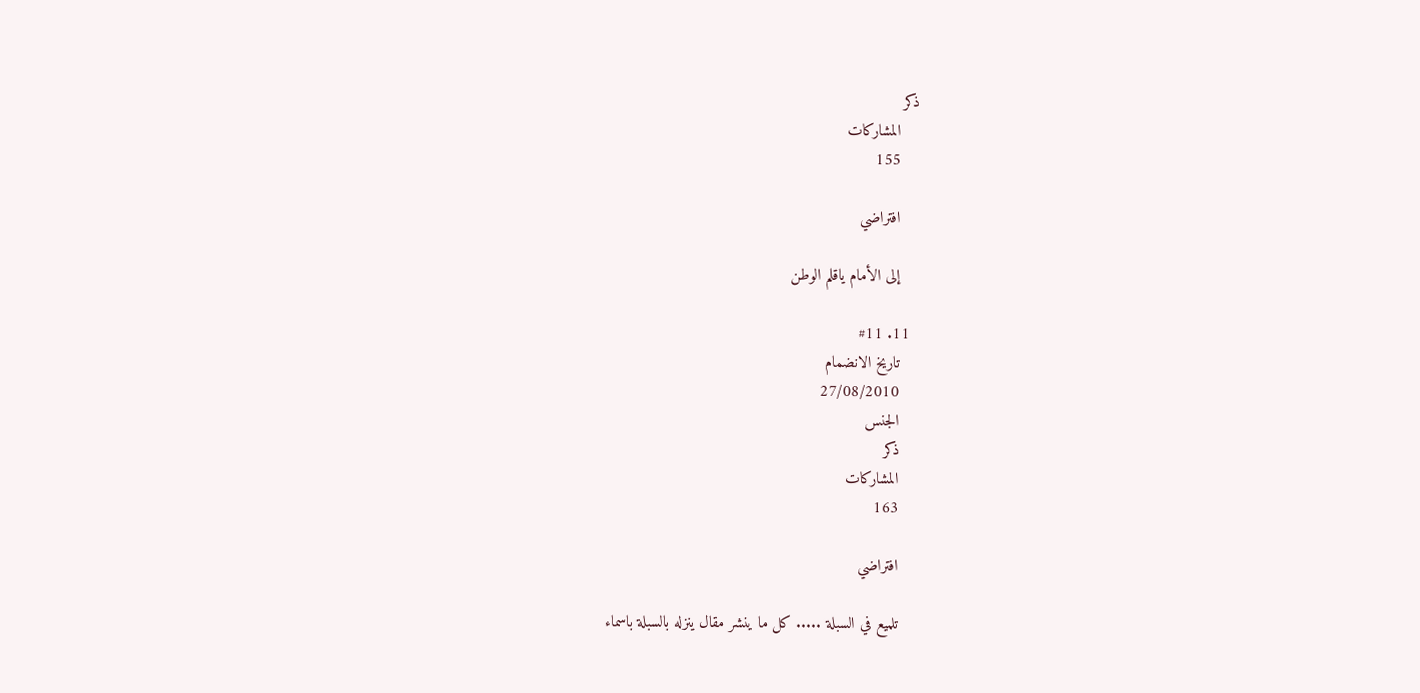ذكر
    المشاركات
    155

    افتراضي

    إلى الأمام ياقلم الوطن

  11. #11
    تاريخ الانضمام
    27/08/2010
    الجنس
    ذكر
    المشاركات
    163

    افتراضي

    تلميع في السبلة ..... كل ما ينشر مقال ينزله بالسبلة باسماء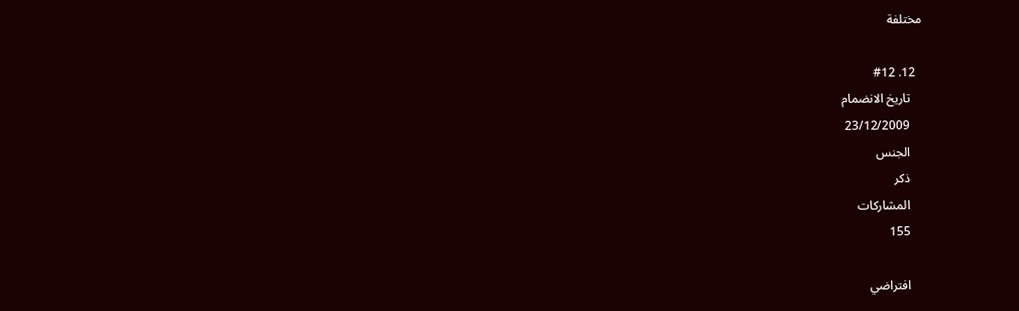مختلفة

  12. #12
    تاريخ الانضمام
    23/12/2009
    الجنس
    ذكر
    المشاركات
    155

    افتراضي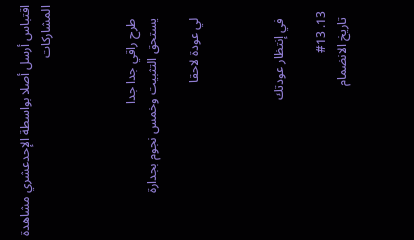اقتباس أرسل أصلا بواسطة الإحدعشري مشاهدة المشاركات



    طرح راقي جدا جدا
    يستحق التثبيت وخمس نجوم بجدارة

    لي عودة لاحقا



    في إنتظار عودتك

  13. #13
    تاريخ الانضمام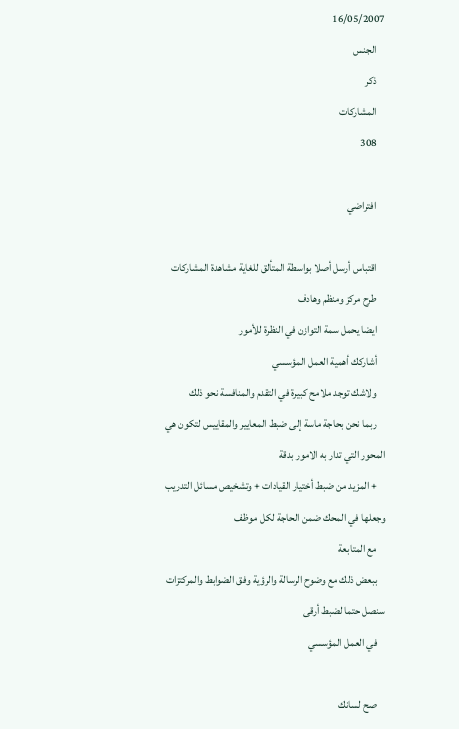16/05/2007
    الجنس
    ذكر
    المشاركات
    308

    افتراضي

    اقتباس أرسل أصلا بواسطة المتألق للغاية مشاهدة المشاركات
    طرح مركز ومنظم وهادف
    ايضا يحمل سمة التوازن في النظرة للأمور
    أشاركك أهمية العمل المؤسسي
    ولاشك توجد ملامح كبيرة في التقدم والمنافسة نحو ذلك
    ربما نحن بحاجة ماسة إلى ضبط المعايير والمقاييس لتكون هي المحور التي تدار به الامور بدقة
    + المزيد من ضبط أختيار القيادات + وتشخيص مسائل التدريب وجعلها في المحك ضمن الحاجة لكل موظف
    مع المتابعة
    ببعض ذلك مع وضوح الرسالة والرؤية وفق الضوابط والمركتزات سنصل حتما لضبط أرقى
    في العمل المؤسسي

    صح لسانك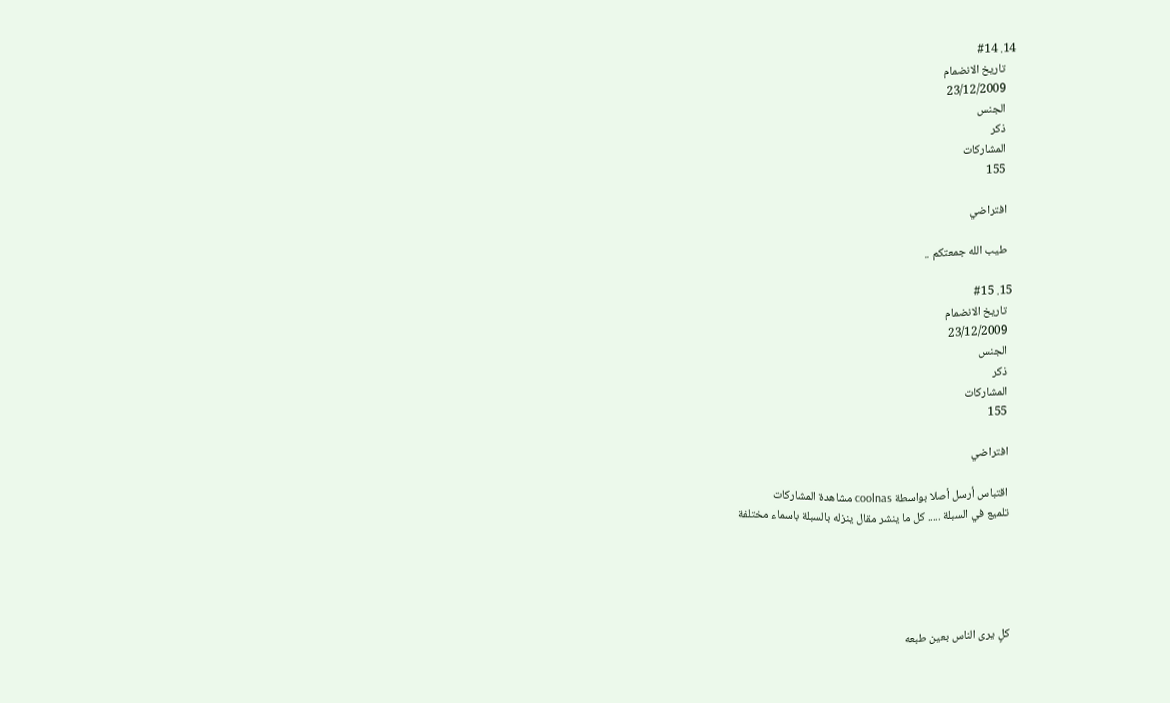14. #14
    تاريخ الانضمام
    23/12/2009
    الجنس
    ذكر
    المشاركات
    155

    افتراضي

    طيب الله جمعتكم ..

  15. #15
    تاريخ الانضمام
    23/12/2009
    الجنس
    ذكر
    المشاركات
    155

    افتراضي

    اقتباس أرسل أصلا بواسطة coolnas مشاهدة المشاركات
    تلميع في السبلة ..... كل ما ينشر مقال ينزله بالسبلة باسماء مختلفة





    كلٍ يرى الناس بعين طبعه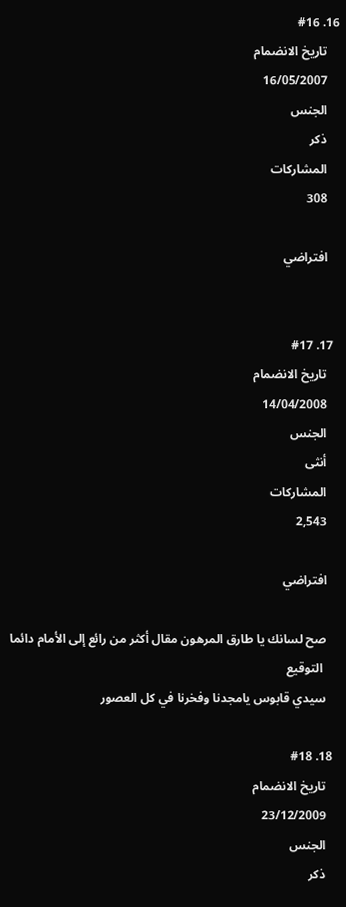16. #16
    تاريخ الانضمام
    16/05/2007
    الجنس
    ذكر
    المشاركات
    308

    افتراضي


  17. #17
    تاريخ الانضمام
    14/04/2008
    الجنس
    أنثى
    المشاركات
    2,543

    افتراضي

    صح لسانك يا طارق المرهون مقال أكثر من رائع إلى الأمام دائما
     التوقيع
    سيدي قابوس يامجدنا وفخرنا في كل العصور

  18. #18
    تاريخ الانضمام
    23/12/2009
    الجنس
    ذكر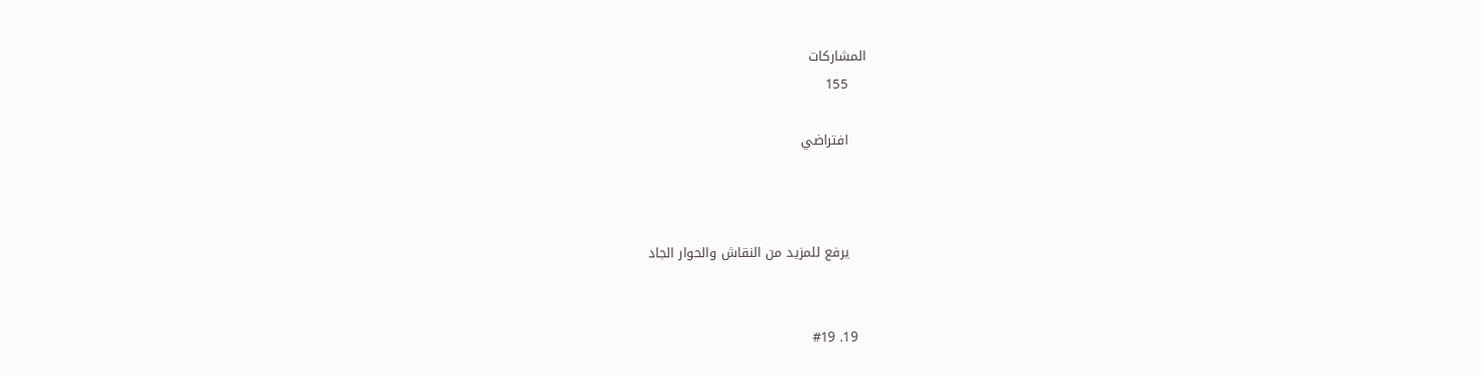المشاركات
    155

    افتراضي



    يرفع للمزيد من النقاش والحوار الجاد


  19. #19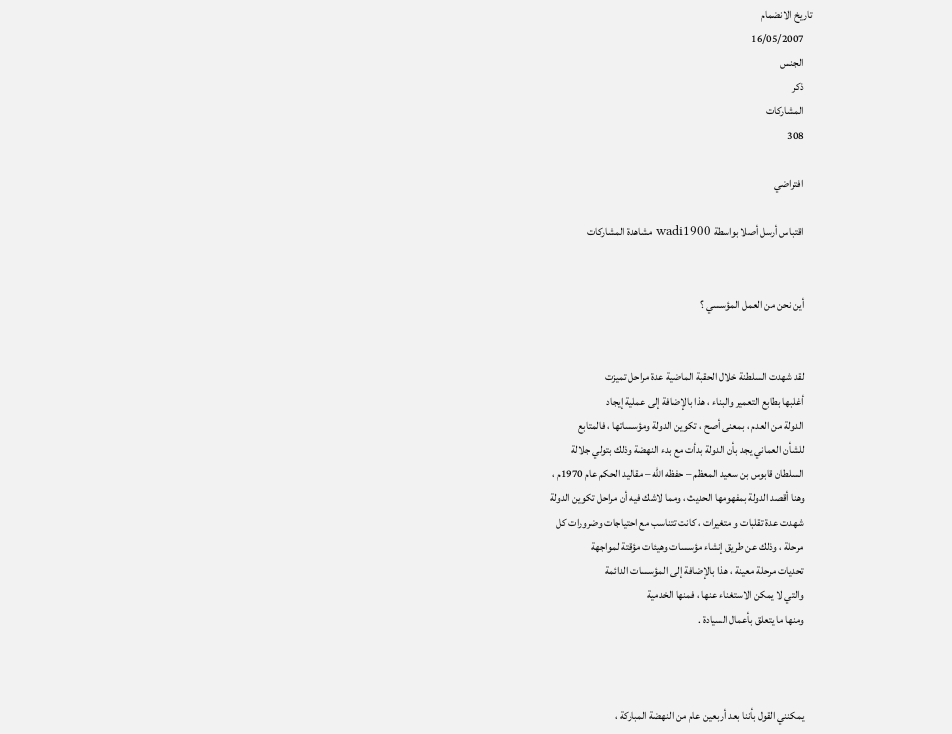تاريخ الانضمام
    16/05/2007
    الجنس
    ذكر
    المشاركات
    308

    افتراضي

    اقتباس أرسل أصلا بواسطة wadi1900 مشاهدة المشاركات


    أين نحن من العمل المؤسسي ؟


    لقد شهدت السلطنة خلال الحقبة الماضية عدة مراحل تميزت
    أغلبها بطابع التعمير والبناء ، هذا بالإضافة إلى عملية إيجاد
    الدولة من العدم ، بمعنى أصح ، تكوين الدولة ومؤسساتها ، فالمتابع
    للشأن العماني يجد بأن الدولة بدأت مع بدء النهضة وذلك بتولي جلالة
    السلطان قابوس بن سعيد المعظم – حفظه الله – مقاليد الحكم عام 1970م ،
    وهنا أقصد الدولة بمفهومها الحديث ، ومما لاشك فيه أن مراحل تكوين الدولة
    شهدت عدة تقلبات و متغيرات ، كانت تتناسب مع احتياجات وضرورات كل
    مرحلة ، وذلك عن طريق إنشاء مؤسسات وهيئات مؤقتة لمواجهة
    تحديات مرحلة معينة ، هذا بالإضافة إلى المؤسسات الدائمة
    والتي لا يمكن الاستغناء عنها ، فمنها الخدمية
    ومنها ما يتعلق بأعمال السيادة .



    يمكنني القول بأننا بعد أربعين عام من النهضة المباركة ،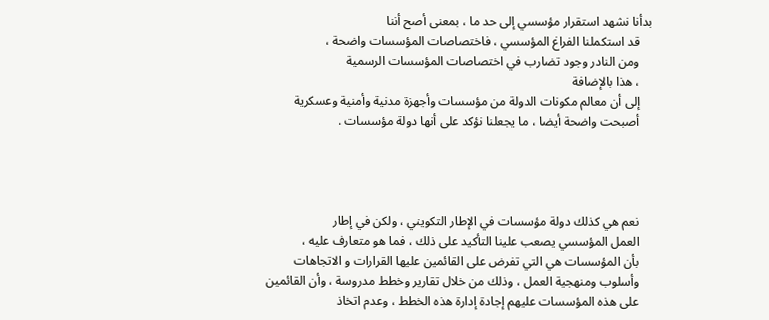بدأنا نشهد استقرار مؤسسي إلى حد ما ، بمعنى أصح أننا
    قد استكملنا الفراغ المؤسسي ، فاختصاصات المؤسسات واضحة ،
    ومن النادر وجود تضارب في اختصاصات المؤسسات الرسمية
    ، هذا بالإضافة
    إلى أن معالم مكونات الدولة من مؤسسات وأجهزة مدنية وأمنية وعسكرية
    أصبحت واضحة أيضا ، ما يجعلنا نؤكد على أنها دولة مؤسسات .




    نعم هي كذلك دولة مؤسسات في الإطار التكويني ، ولكن في إطار
    العمل المؤسسي يصعب علينا التأكيد على ذلك ، فما هو متعارف عليه ،
    بأن المؤسسات هي التي تفرض على القائمين عليها القرارات و الاتجاهات
    وأسلوب ومنهجية العمل ، وذلك من خلال تقارير وخطط مدروسة ، وأن القائمين
    على هذه المؤسسات عليهم إجادة إدارة هذه الخطط ، وعدم اتخاذ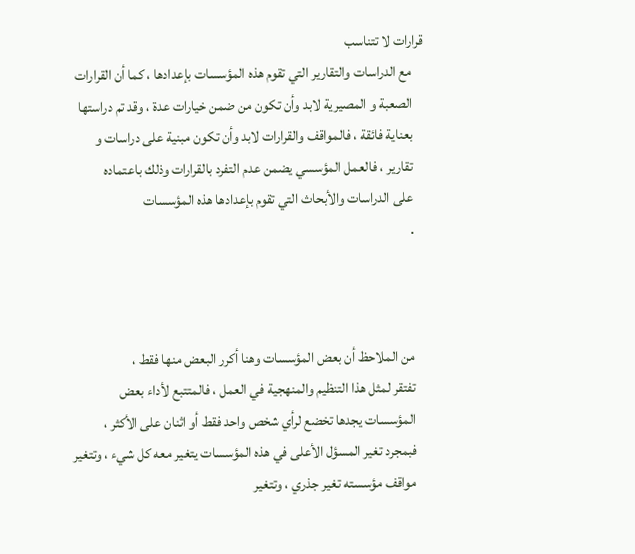قرارات لا تتناسب
    مع الدراسات والتقارير التي تقوم هذه المؤسسات بإعدادها ، كما أن القرارات
    الصعبة و المصيرية لابد وأن تكون من ضمن خيارات عدة ، وقد تم دراستها
    بعناية فائقة ، فالمواقف والقرارات لابد وأن تكون مبنية على دراسات و
    تقارير ، فالعمل المؤسسي يضمن عدم التفرد بالقرارات وذلك باعتماده
    على الدراسات والأبحاث التي تقوم بإعدادها هذه المؤسسات
    .



    من الملاحظ أن بعض المؤسسات وهنا أكرر البعض منها فقط ،
    تفتقر لمثل هذا التنظيم والمنهجية في العمل ، فالمتتبع لأداء بعض
    المؤسسات يجدها تخضع لرأي شخص واحد فقط أو اثنان على الأكثر ،
    فبمجرد تغير المسؤل الأعلى في هذه المؤسسات يتغير معه كل شيء ، وتتغير
    مواقف مؤسسته تغير جذري ، وتتغير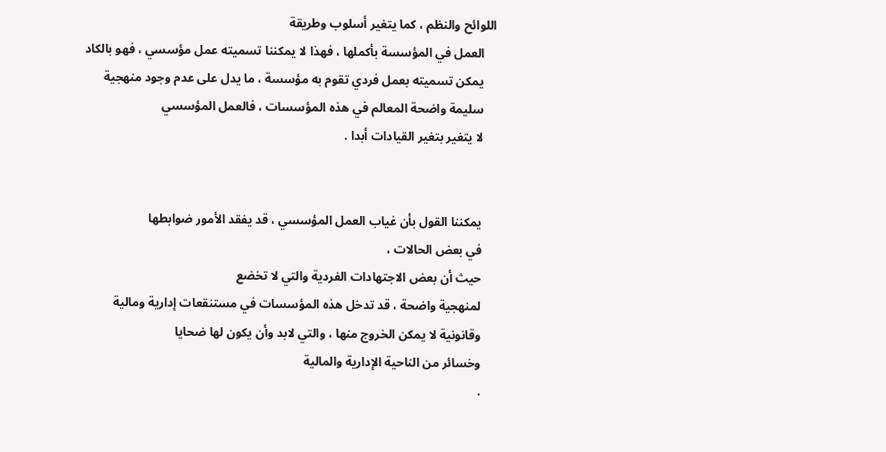اللوائح والنظم ، كما يتغير أسلوب وطريقة
    العمل في المؤسسة بأكملها ، فهذا لا يمكننا تسميته عمل مؤسسي ، فهو بالكاد
    يمكن تسميته بعمل فردي تقوم به مؤسسة ، ما يدل على عدم وجود منهجية
    سليمة واضحة المعالم في هذه المؤسسات ، فالعمل المؤسسي
    لا يتغير بتغير القيادات أبدا .


    يمكننا القول بأن غياب العمل المؤسسي ، قد يفقد الأمور ضوابطها
    في بعض الحالات ،
    حيث أن بعض الاجتهادات الفردية والتي لا تخضع
    لمنهجية واضحة ، قد تدخل هذه المؤسسات في مستنقعات إدارية ومالية
    وقانونية لا يمكن الخروج منها ، والتي لابد وأن يكون لها ضحايا
    وخسائر من الناحية الإدارية والمالية
    .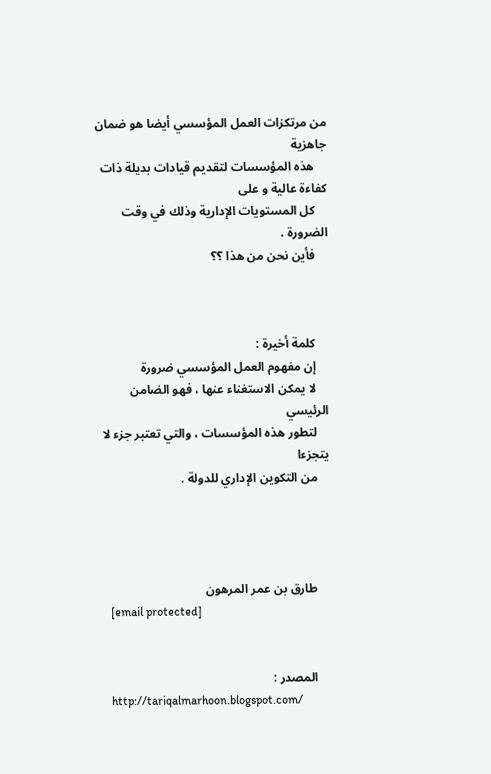من مرتكزات العمل المؤسسي أيضا هو ضمان جاهزية
    هذه المؤسسات لتقديم قيادات بديلة ذات كفاءة عالية و على
    كل المستويات الإدارية وذلك في وقت الضرورة .
    فأين نحن من هذا ؟؟



    كلمة أخيرة :
    إن مفهوم العمل المؤسسي ضرورة
    لا يمكن الاستغناء عنها ، فهو الضامن الرئيسي
    لتطور هذه المؤسسات ، والتي تعتبر جزء لا يتجزءا
    من التكوين الإداري للدولة .




    طارق بن عمر المرهون
    [email protected]


    المصدر :
    http://tariqalmarhoon.blogspot.com/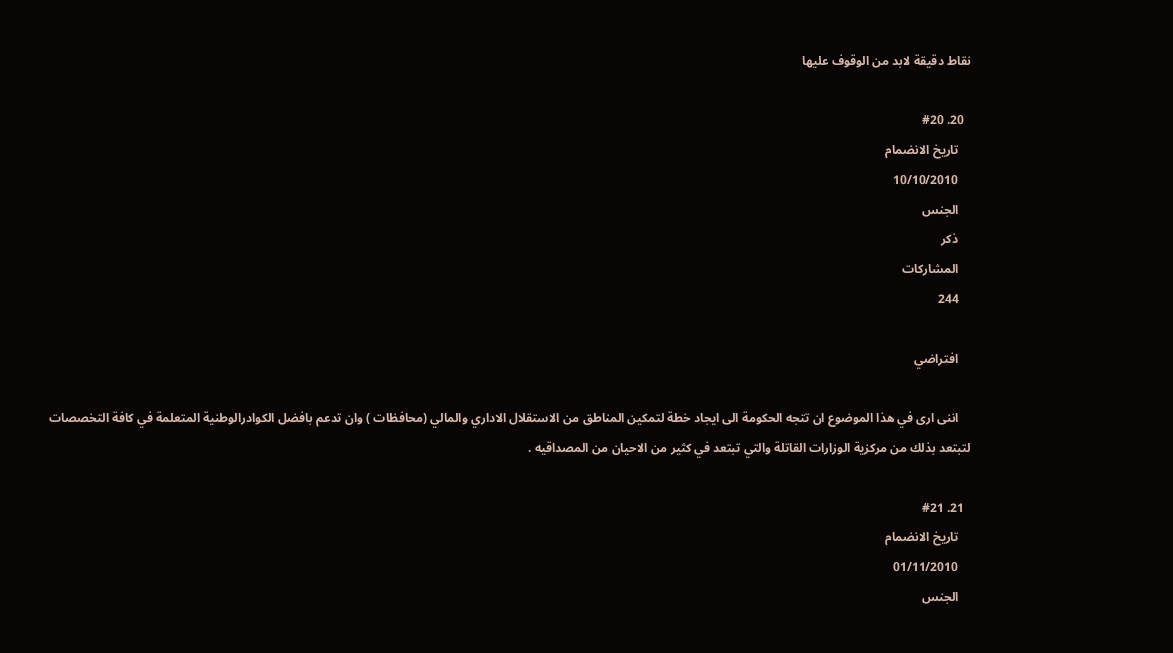نقاط دقيقة لابد من الوقوف عليها

  20. #20
    تاريخ الانضمام
    10/10/2010
    الجنس
    ذكر
    المشاركات
    244

    افتراضي

    اننى ارى في هذا الموضوع ان تتجه الحكومة الى ايجاد خطة لتمكين المناطق من الاستقلال الاداري والمالي (محافظات ) وان تدعم بافضل الكوادرالوطنية المتعلمة في كافة التخصصات لتبتعد بذلك من مركزية الوزارات القاتلة والتي تبتعد في كثير من الاحيان من المصداقيه .

  21. #21
    تاريخ الانضمام
    01/11/2010
    الجنس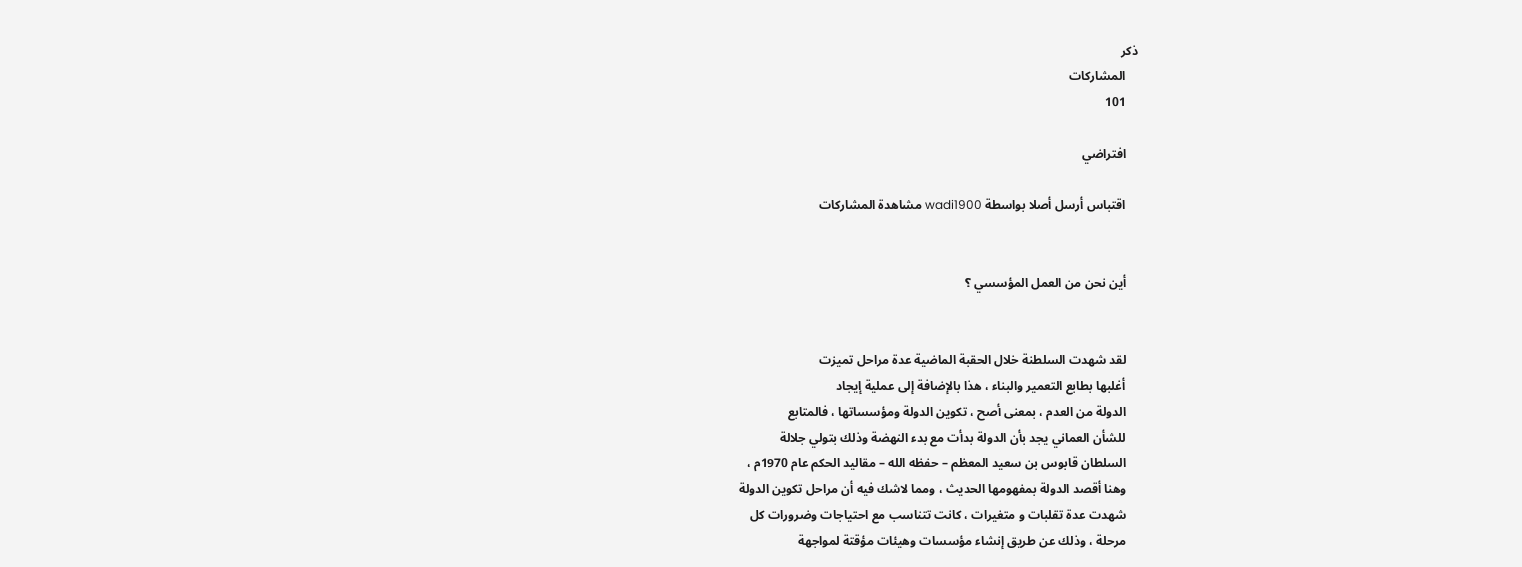ذكر
    المشاركات
    101

    افتراضي

    اقتباس أرسل أصلا بواسطة wadi1900 مشاهدة المشاركات


    أين نحن من العمل المؤسسي ؟


    لقد شهدت السلطنة خلال الحقبة الماضية عدة مراحل تميزت
    أغلبها بطابع التعمير والبناء ، هذا بالإضافة إلى عملية إيجاد
    الدولة من العدم ، بمعنى أصح ، تكوين الدولة ومؤسساتها ، فالمتابع
    للشأن العماني يجد بأن الدولة بدأت مع بدء النهضة وذلك بتولي جلالة
    السلطان قابوس بن سعيد المعظم – حفظه الله – مقاليد الحكم عام 1970م ،
    وهنا أقصد الدولة بمفهومها الحديث ، ومما لاشك فيه أن مراحل تكوين الدولة
    شهدت عدة تقلبات و متغيرات ، كانت تتناسب مع احتياجات وضرورات كل
    مرحلة ، وذلك عن طريق إنشاء مؤسسات وهيئات مؤقتة لمواجهة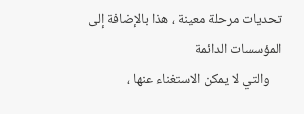تحديات مرحلة معينة ، هذا بالإضافة إلى المؤسسات الدائمة
    والتي لا يمكن الاستغناء عنها ،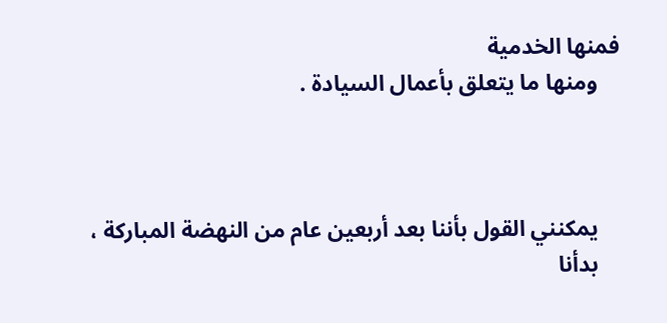فمنها الخدمية
    ومنها ما يتعلق بأعمال السيادة .



    يمكنني القول بأننا بعد أربعين عام من النهضة المباركة ،
    بدأنا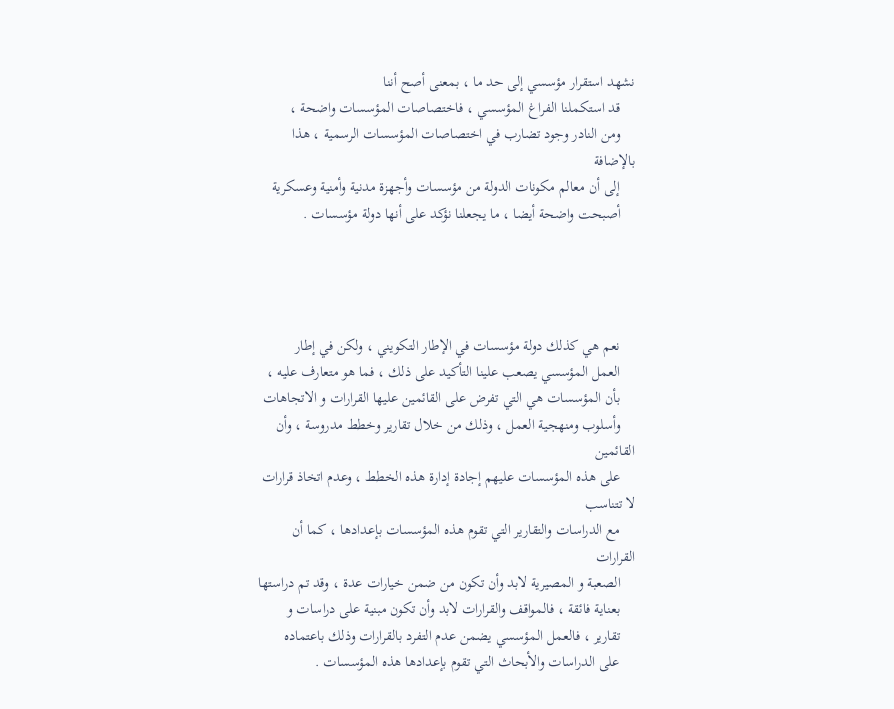نشهد استقرار مؤسسي إلى حد ما ، بمعنى أصح أننا
    قد استكملنا الفراغ المؤسسي ، فاختصاصات المؤسسات واضحة ،
    ومن النادر وجود تضارب في اختصاصات المؤسسات الرسمية ، هذا بالإضافة
    إلى أن معالم مكونات الدولة من مؤسسات وأجهزة مدنية وأمنية وعسكرية
    أصبحت واضحة أيضا ، ما يجعلنا نؤكد على أنها دولة مؤسسات .




    نعم هي كذلك دولة مؤسسات في الإطار التكويني ، ولكن في إطار
    العمل المؤسسي يصعب علينا التأكيد على ذلك ، فما هو متعارف عليه ،
    بأن المؤسسات هي التي تفرض على القائمين عليها القرارات و الاتجاهات
    وأسلوب ومنهجية العمل ، وذلك من خلال تقارير وخطط مدروسة ، وأن القائمين
    على هذه المؤسسات عليهم إجادة إدارة هذه الخطط ، وعدم اتخاذ قرارات لا تتناسب
    مع الدراسات والتقارير التي تقوم هذه المؤسسات بإعدادها ، كما أن القرارات
    الصعبة و المصيرية لابد وأن تكون من ضمن خيارات عدة ، وقد تم دراستها
    بعناية فائقة ، فالمواقف والقرارات لابد وأن تكون مبنية على دراسات و
    تقارير ، فالعمل المؤسسي يضمن عدم التفرد بالقرارات وذلك باعتماده
    على الدراسات والأبحاث التي تقوم بإعدادها هذه المؤسسات .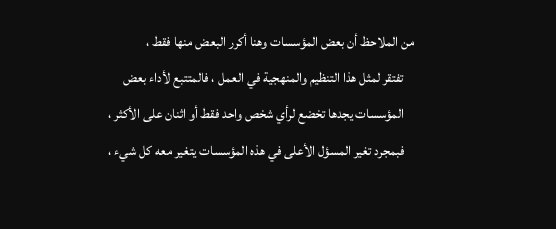من الملاحظ أن بعض المؤسسات وهنا أكرر البعض منها فقط ،
    تفتقر لمثل هذا التنظيم والمنهجية في العمل ، فالمتتبع لأداء بعض
    المؤسسات يجدها تخضع لرأي شخص واحد فقط أو اثنان على الأكثر ،
    فبمجرد تغير المسؤل الأعلى في هذه المؤسسات يتغير معه كل شيء ،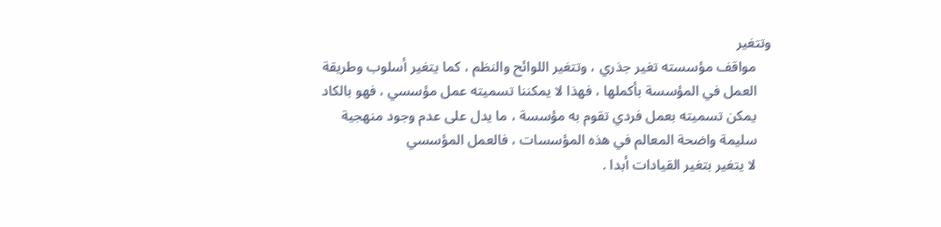وتتغير
    مواقف مؤسسته تغير جذري ، وتتغير اللوائح والنظم ، كما يتغير أسلوب وطريقة
    العمل في المؤسسة بأكملها ، فهذا لا يمكننا تسميته عمل مؤسسي ، فهو بالكاد
    يمكن تسميته بعمل فردي تقوم به مؤسسة ، ما يدل على عدم وجود منهجية
    سليمة واضحة المعالم في هذه المؤسسات ، فالعمل المؤسسي
    لا يتغير بتغير القيادات أبدا .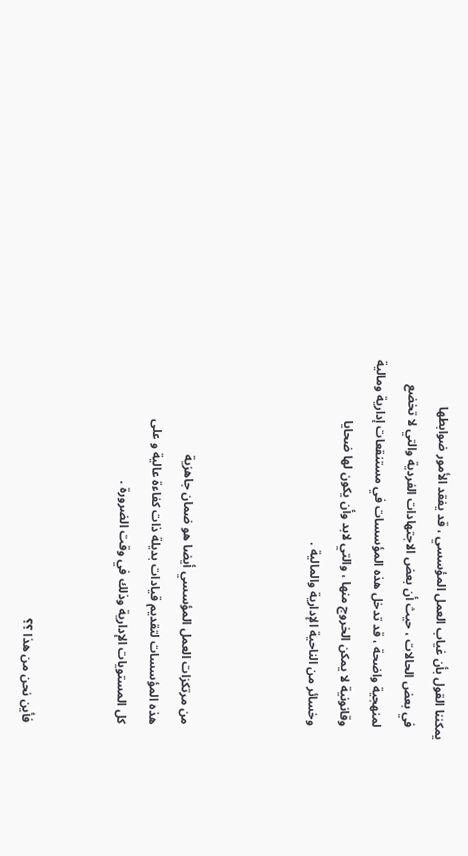يمكننا القول بأن غياب العمل المؤسسي ، قد يفقد الأمور ضوابطها
    في بعض الحالات ، حيث أن بعض الاجتهادات الفردية والتي لا تخضع
    لمنهجية واضحة ، قد تدخل هذه المؤسسات في مستنقعات إدارية ومالية
    وقانونية لا يمكن الخروج منها ، والتي لابد وأن يكون لها ضحايا
    وخسائر من الناحية الإدارية والمالية .



    من مرتكزات العمل المؤسسي أيضا هو ضمان جاهزية
    هذه المؤسسات لتقديم قيادات بديلة ذات كفاءة عالية و على
    كل المستويات الإدارية وذلك في وقت الضرورة .


    فأين نحن من هذا ؟؟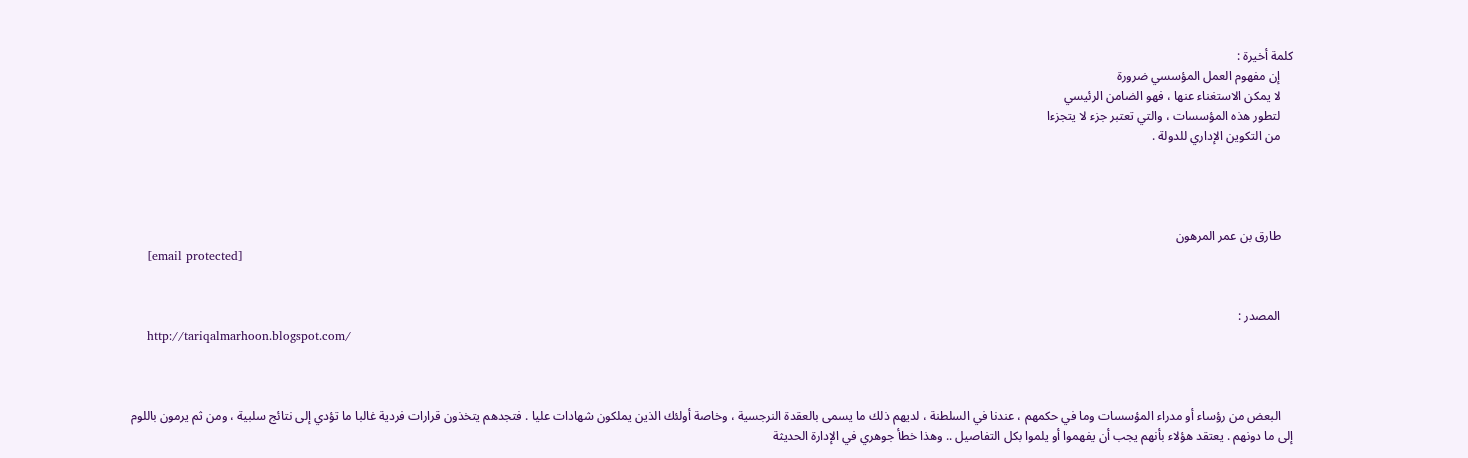كلمة أخيرة :
    إن مفهوم العمل المؤسسي ضرورة
    لا يمكن الاستغناء عنها ، فهو الضامن الرئيسي
    لتطور هذه المؤسسات ، والتي تعتبر جزء لا يتجزءا
    من التكوين الإداري للدولة .




    طارق بن عمر المرهون
    [email protected]


    المصدر :
    http://tariqalmarhoon.blogspot.com/



    البعض من رؤساء أو مدراء المؤسسات وما في حكمهم ، عندنا في السلطنة ، لديهم ذلك ما يسمى بالعقدة النرجسية ، وخاصة أولئك الذين يملكون شهادات عليا . فتجدهم يتخذون قرارات فردية غالبا ما تؤدي إلى نتائج سلبية ، ومن ثم يرمون باللوم إلى ما دونهم . يعتقد هؤلاء بأنهم يجب أن يفهموا أو يلموا بكل التفاصيل .. وهذا خطأ جوهري في الإدارة الحديثة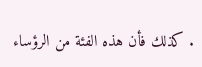. كذلك فأن هذه الفئة من الرؤساء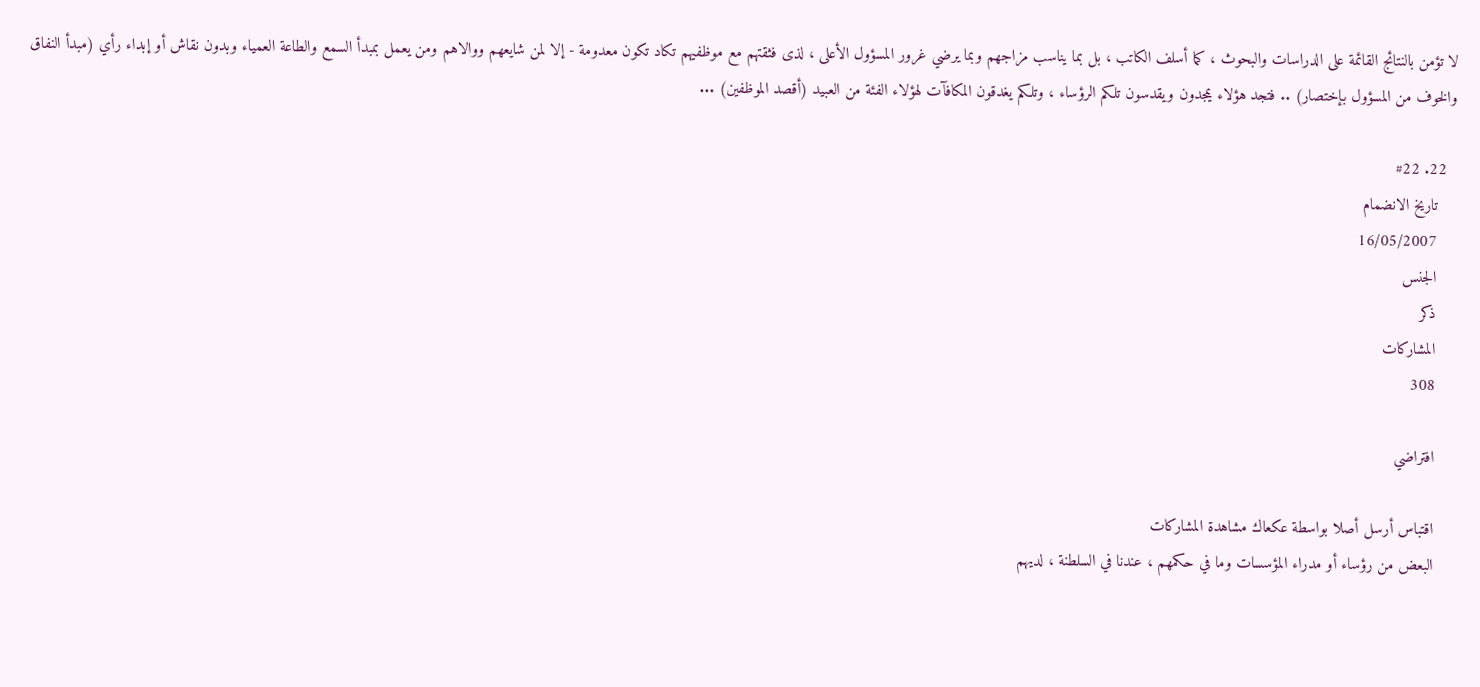لا تؤمن بالنتائج القائمة على الدراسات والبحوث ، كما أسلف الكاتب ، بل بما يناسب مزاجهم وبما يرضي غرور المسؤول الأعلى ، لذى فثقتهم مع موظفيهم تكاد تكون معدومة - إلا لمن شايعهم ووالاهم ومن يعمل بمبدأ السمع والطاعة العمياء وبدون نقاش أو إبداء رأي (مبدأ النفاق والخوف من المسؤول بإختصار) .. فتجد هؤلاء يمجدون ويقدسون تلكم الرؤساء ، وتلكم يغدقون المكافآت لهؤلاء الفئة من العبيد (أقصد الموظفين) ...

  22. #22
    تاريخ الانضمام
    16/05/2007
    الجنس
    ذكر
    المشاركات
    308

    افتراضي

    اقتباس أرسل أصلا بواسطة عكعاك مشاهدة المشاركات
    البعض من رؤساء أو مدراء المؤسسات وما في حكمهم ، عندنا في السلطنة ، لديهم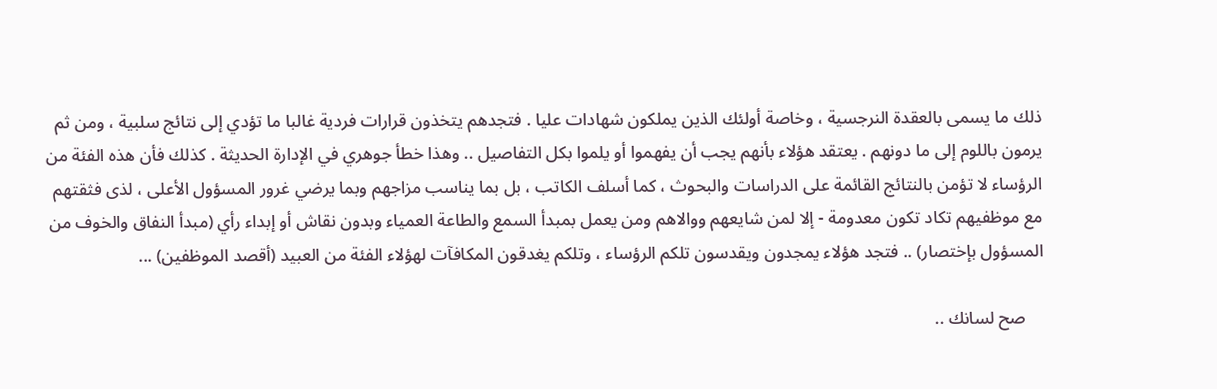ذلك ما يسمى بالعقدة النرجسية ، وخاصة أولئك الذين يملكون شهادات عليا . فتجدهم يتخذون قرارات فردية غالبا ما تؤدي إلى نتائج سلبية ، ومن ثم يرمون باللوم إلى ما دونهم . يعتقد هؤلاء بأنهم يجب أن يفهموا أو يلموا بكل التفاصيل .. وهذا خطأ جوهري في الإدارة الحديثة . كذلك فأن هذه الفئة من الرؤساء لا تؤمن بالنتائج القائمة على الدراسات والبحوث ، كما أسلف الكاتب ، بل بما يناسب مزاجهم وبما يرضي غرور المسؤول الأعلى ، لذى فثقتهم مع موظفيهم تكاد تكون معدومة - إلا لمن شايعهم ووالاهم ومن يعمل بمبدأ السمع والطاعة العمياء وبدون نقاش أو إبداء رأي (مبدأ النفاق والخوف من المسؤول بإختصار) .. فتجد هؤلاء يمجدون ويقدسون تلكم الرؤساء ، وتلكم يغدقون المكافآت لهؤلاء الفئة من العبيد (أقصد الموظفين) ...

    صح لسانك ..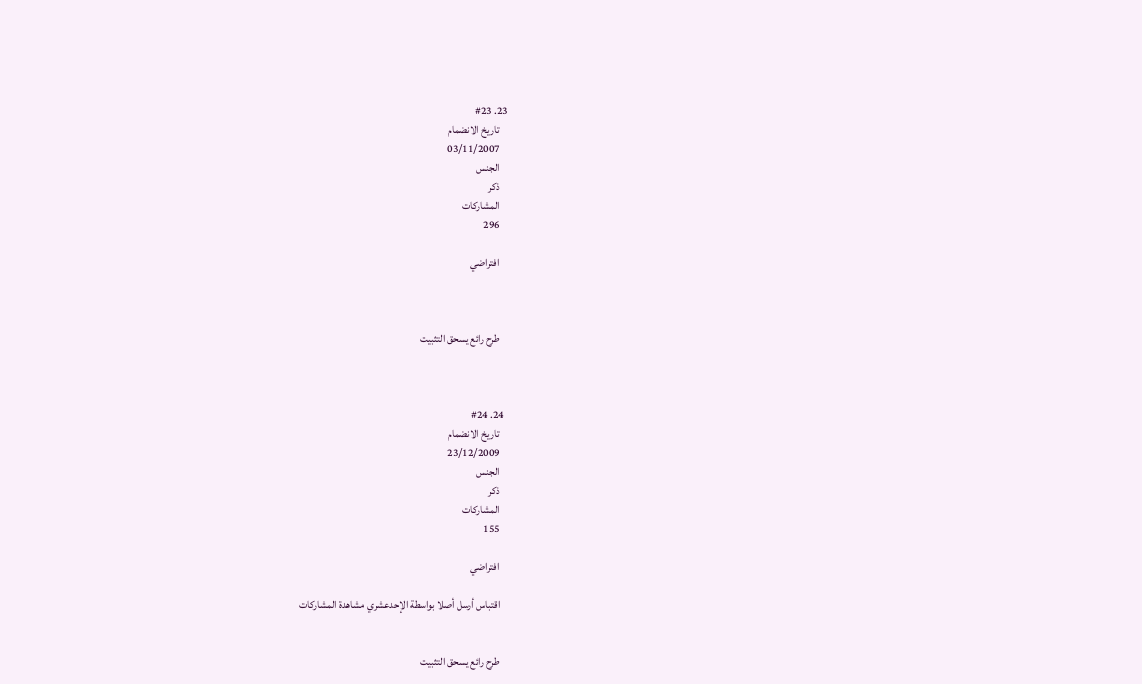23. #23
    تاريخ الانضمام
    03/11/2007
    الجنس
    ذكر
    المشاركات
    296

    افتراضي



    طرح رائع يسحق التثبيت



  24. #24
    تاريخ الانضمام
    23/12/2009
    الجنس
    ذكر
    المشاركات
    155

    افتراضي

    اقتباس أرسل أصلا بواسطة الإحدعشري مشاهدة المشاركات


    طرح رائع يسحق التثبيت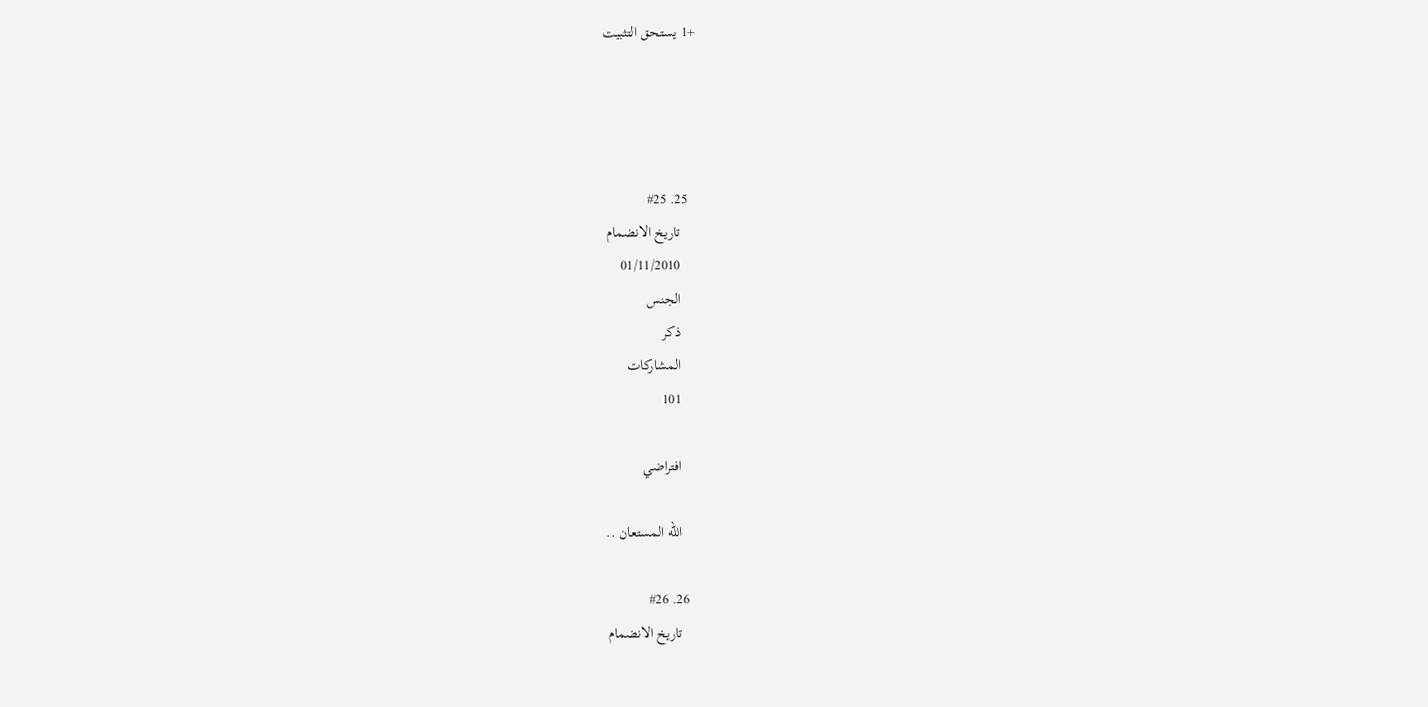+1 يستحق التثبيت




  25. #25
    تاريخ الانضمام
    01/11/2010
    الجنس
    ذكر
    المشاركات
    101

    افتراضي

    الله المستعان ..

  26. #26
    تاريخ الانضمام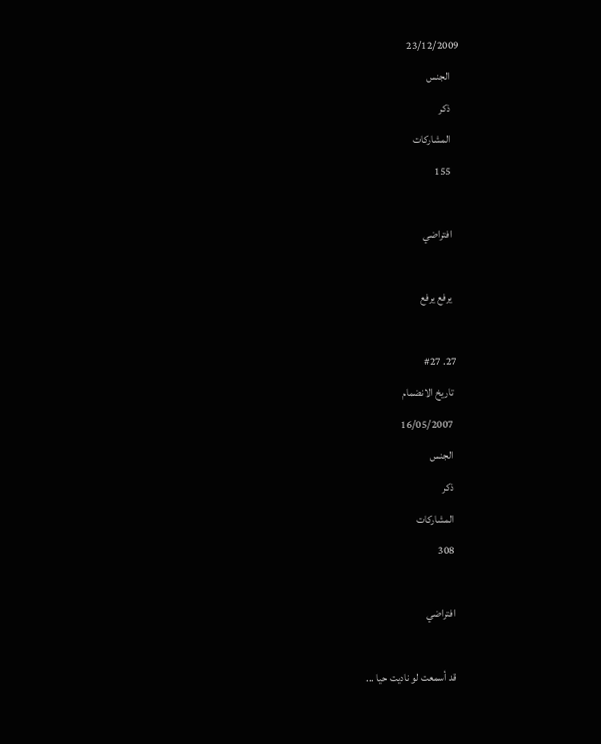23/12/2009
    الجنس
    ذكر
    المشاركات
    155

    افتراضي

    يرفع يرفع

  27. #27
    تاريخ الانضمام
    16/05/2007
    الجنس
    ذكر
    المشاركات
    308

    افتراضي

    قد أسمعت لو ناديت حيا ...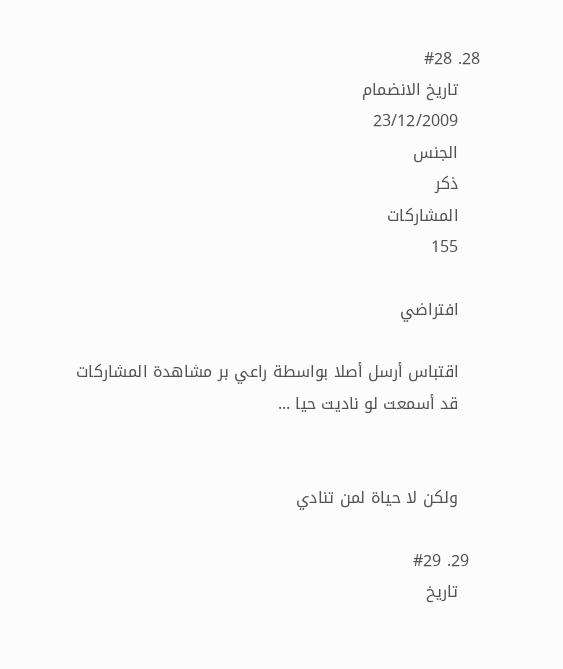28. #28
    تاريخ الانضمام
    23/12/2009
    الجنس
    ذكر
    المشاركات
    155

    افتراضي

    اقتباس أرسل أصلا بواسطة راعي بر مشاهدة المشاركات
    قد أسمعت لو ناديت حيا ...


    ولكن لا حياة لمن تنادي

  29. #29
    تاريخ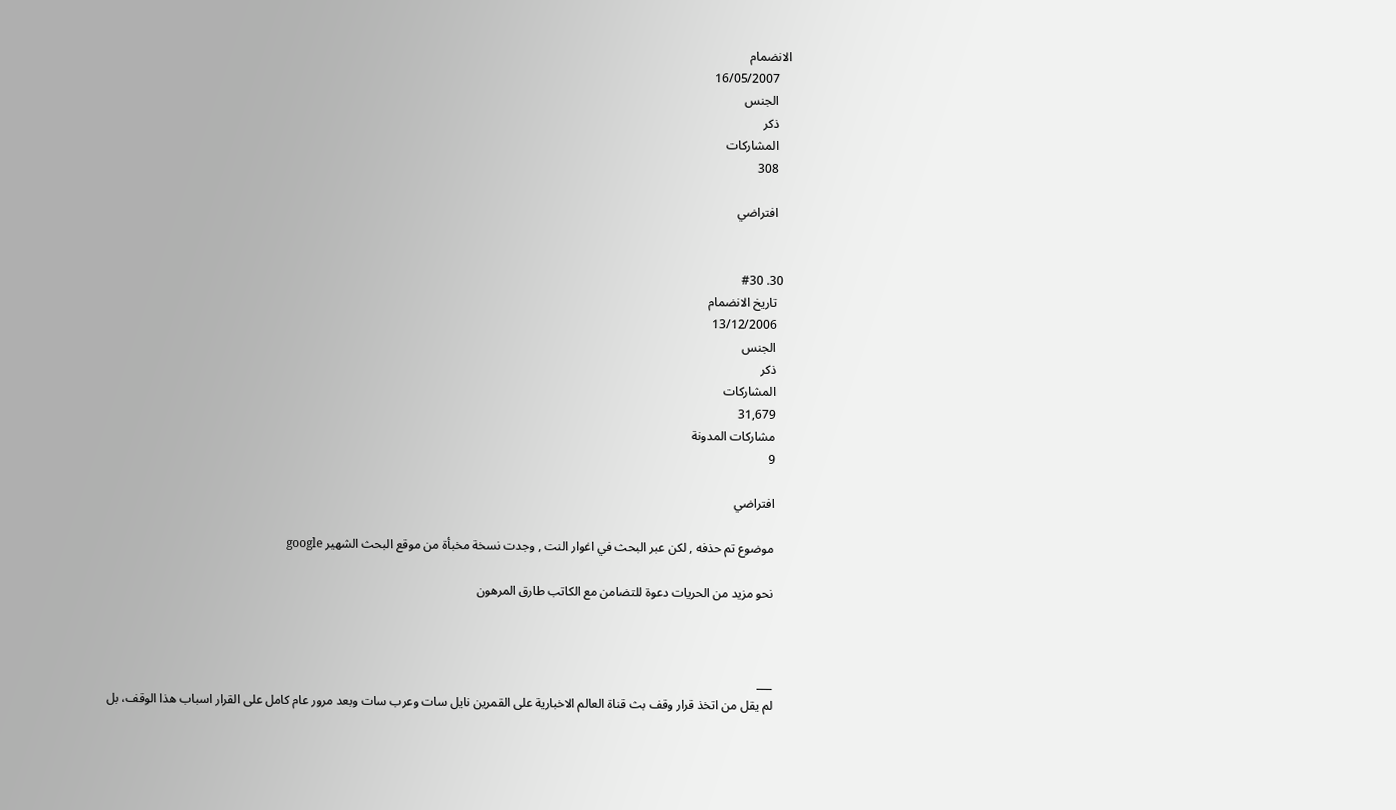الانضمام
    16/05/2007
    الجنس
    ذكر
    المشاركات
    308

    افتراضي


  30. #30
    تاريخ الانضمام
    13/12/2006
    الجنس
    ذكر
    المشاركات
    31,679
    مشاركات المدونة
    9

    افتراضي

    موضوع تم حذفه , لكن عبر البحث في اغوار النت , وجدت نسخة مخبأة من موقع البحث الشهير google

    نحو مزيد من الحريات دعوة للتضامن مع الكاتب طارق المرهون



    ___
    لم يقل من اتخذ قرار وقف بث قناة العالم الاخبارية على القمرين نايل سات وعرب سات وبعد مرور عام كامل على القرار اسباب هذا الوقف، بل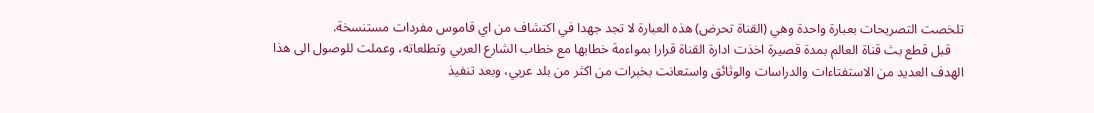تلخصت التصريحات بعبارة واحدة وهي (القناة تحرض) هذه العبارة لا تجد جهدا في اكتشاف من اي قاموس مفردات مستنسخة.
    قبل قطع بث قناة العالم بمدة قصيرة اخذت ادارة القناة قرارا بمواءمة خطابها مع خطاب الشارع العربي وتطلعاته، وعملت للوصول الى هذا الهدف العديد من الاستفتاءات والدراسات والوثائق واستعانت بخبرات من اكثر من بلد عربي، وبعد تنفيذ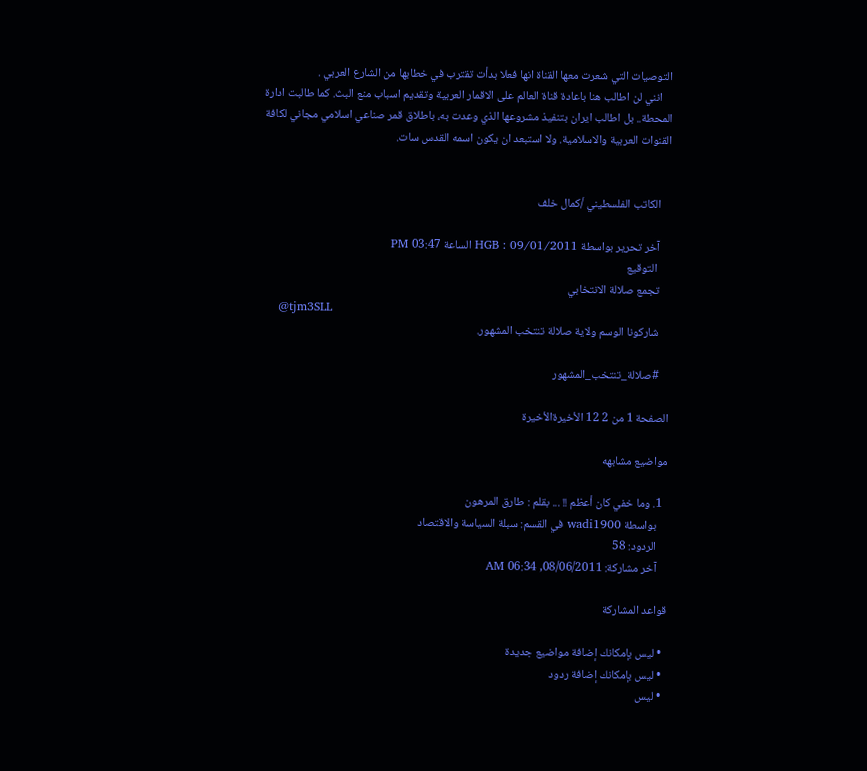التوصيات التي شعرت معها القناة انها فعلا بدأت تقترب في خطابها من الشارع العربي .
    انني لن اطالب هنا باعادة قناة العالم على الاقمار العربية وتقديم اسباب منع البث. كما طالبت ادارة المحطة.. بل اطالب ايران بتنفيذ مشروعها الذي وعدت به، باطلاق قمر صناعي اسلامي مجاني لكافة القنوات العربية والاسلامية. ولا استبعد ان يكون اسمه القدس سات.


    الكاتب الفلسطيني /كمال خلف

    آخر تحرير بواسطة HGB : 09/01/2011 الساعة 03:47 PM
     التوقيع
    تجمع صلالة الانتخابي
    @tjm3SLL
    شاركونا الوسم ولاية صلالة تنتخب المشهور.

    #صلالة_تنتخب_المشهور

الصفحة 1 من 2 12 الأخيرةالأخيرة

مواضيع مشابهه

  1. وما خفي كان أعظم !! ... بقلم : طارق المرهون
    بواسطة wadi1900 في القسم: سبلة السياسة والاقتصاد
    الردود: 58
    آخر مشاركة: 08/06/2011, 06:34 AM

قواعد المشاركة

  • ليس بإمكانك إضافة مواضيع جديدة
  • ليس بإمكانك إضافة ردود
  • ليس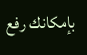بإمكانك رفع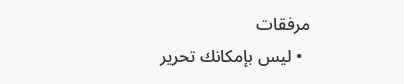مرفقات
  • ليس بإمكانك تحرير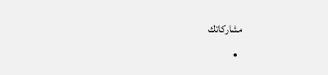مشاركاتك
  •